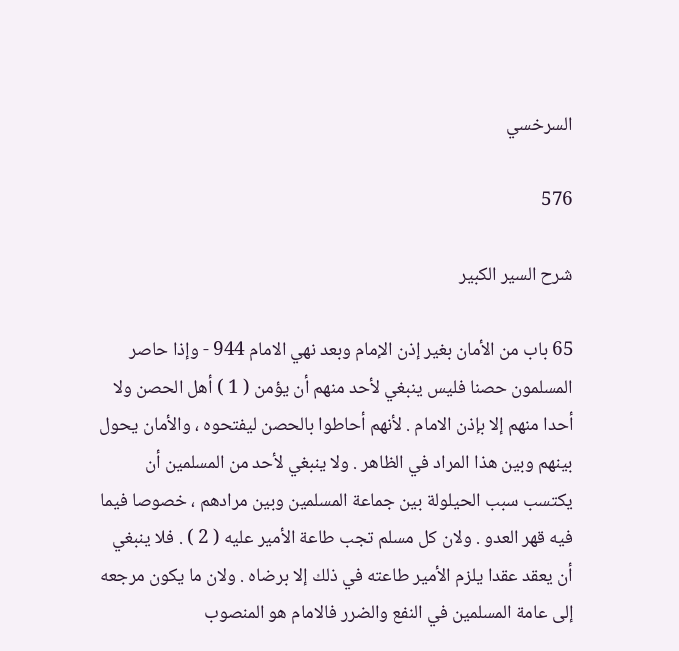السرخسي

576

شرح السير الكبير

65 باب من الأمان بغير إذن الإمام وبعد نهي الامام 944 - وإذا حاصر المسلمون حصنا فليس ينبغي لأحد منهم أن يؤمن ( 1 ) أهل الحصن ولا أحدا منهم إلا بإذن الامام . لأنهم أحاطوا بالحصن ليفتحوه ، والأمان يحول بينهم وبين هذا المراد في الظاهر . ولا ينبغي لأحد من المسلمين أن يكتسب سبب الحيلولة بين جماعة المسلمين وبين مرادهم ، خصوصا فيما فيه قهر العدو . ولان كل مسلم تجب طاعة الأمير عليه ( 2 ) . فلا ينبغي أن يعقد عقدا يلزم الأمير طاعته في ذلك إلا برضاه . ولان ما يكون مرجعه إلى عامة المسلمين في النفع والضرر فالامام هو المنصوب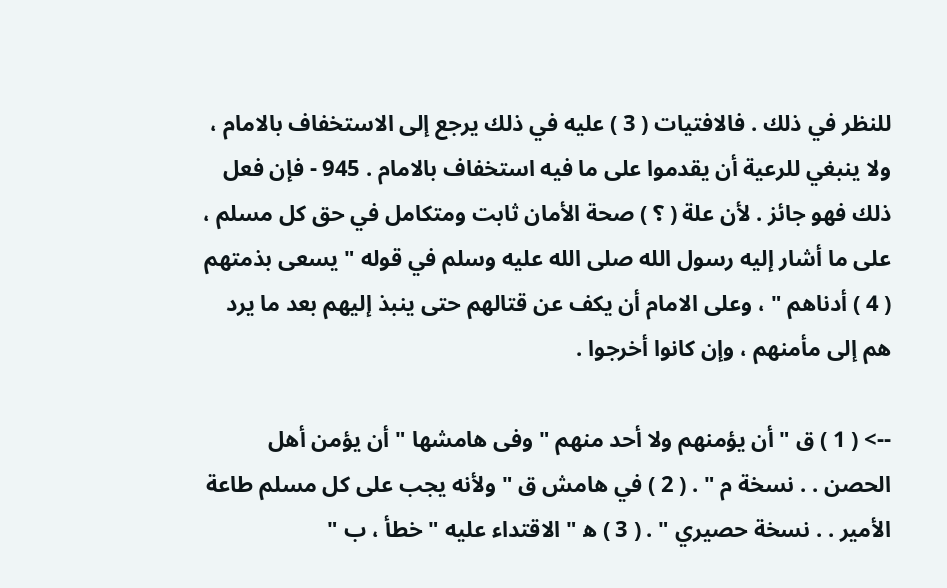للنظر في ذلك . فالافتيات ( 3 ) عليه في ذلك يرجع إلى الاستخفاف بالامام ، ولا ينبغي للرعية أن يقدموا على ما فيه استخفاف بالامام . 945 - فإن فعل ذلك فهو جائز . لأن علة ( ؟ ) صحة الأمان ثابت ومتكامل في حق كل مسلم ، على ما أشار إليه رسول الله صلى الله عليه وسلم في قوله " يسعى بذمتهم ( 4 ) أدناهم " ، وعلى الامام أن يكف عن قتالهم حتى ينبذ إليهم بعد ما يرد هم إلى مأمنهم ، وإن كانوا أخرجوا .

--> ( 1 ) ق " أن يؤمنهم ولا أحد منهم " وفى هامشها " أن يؤمن أهل الحصن . . نسخة م " . ( 2 ) في هامش ق " ولأنه يجب على كل مسلم طاعة الأمير . . نسخة حصيري " . ( 3 ) ه‍ " الاقتداء عليه " خطأ ، ب "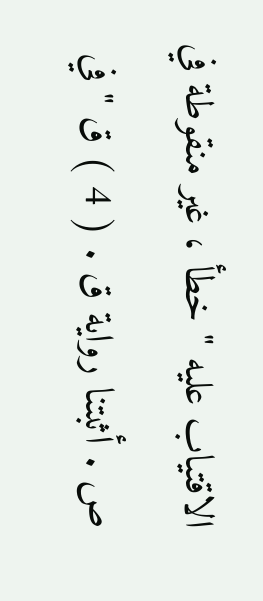الاقتياب عليه " خطأ ، غير منقوطة في ص . أثبتنا رواية ق . ( 4 ) ق " في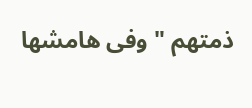ذمتهم " وفى هامشها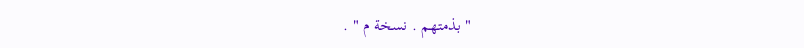" بذمتهم . نسخة م " .